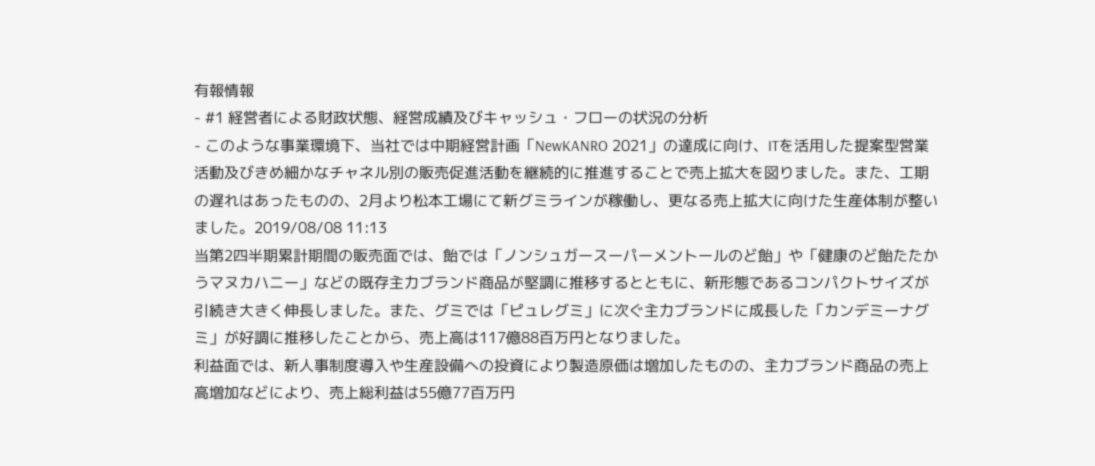有報情報
- #1 経営者による財政状態、経営成績及びキャッシュ・フローの状況の分析
- このような事業環境下、当社では中期経営計画「NewKANRO 2021」の達成に向け、ITを活用した提案型営業活動及びきめ細かなチャネル別の販売促進活動を継続的に推進することで売上拡大を図りました。また、工期の遅れはあったものの、2月より松本工場にて新グミラインが稼働し、更なる売上拡大に向けた生産体制が整いました。2019/08/08 11:13
当第2四半期累計期間の販売面では、飴では「ノンシュガースーパーメントールのど飴」や「健康のど飴たたかうマヌカハニー」などの既存主力ブランド商品が堅調に推移するとともに、新形態であるコンパクトサイズが引続き大きく伸長しました。また、グミでは「ピュレグミ」に次ぐ主力ブランドに成長した「カンデミーナグミ」が好調に推移したことから、売上高は117億88百万円となりました。
利益面では、新人事制度導入や生産設備への投資により製造原価は増加したものの、主力ブランド商品の売上高増加などにより、売上総利益は55億77百万円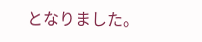となりました。